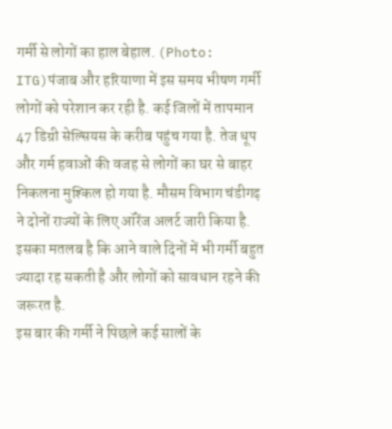गर्मी से लोगों का हाल बेहाल. (Photo: ITG)पंजाब और हरियाणा में इस समय भीषण गर्मी लोगों को परेशान कर रही है. कई जिलों में तापमान 47 डिग्री सेल्सियस के करीब पहुंच गया है. तेज धूप और गर्म हवाओं की वजह से लोगों का घर से बाहर निकलना मुश्किल हो गया है. मौसम विभाग चंडीगढ़ ने दोनों राज्यों के लिए ऑरेंज अलर्ट जारी किया है. इसका मतलब है कि आने वाले दिनों में भी गर्मी बहुत ज्यादा रह सकती है और लोगों को सावधान रहने की जरूरत है.
इस बार की गर्मी ने पिछले कई सालों के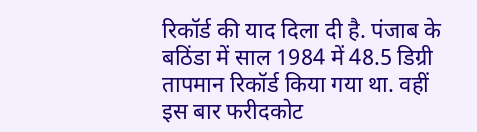रिकॉर्ड की याद दिला दी है. पंजाब के बठिंडा में साल 1984 में 48.5 डिग्री तापमान रिकॉर्ड किया गया था. वहीं इस बार फरीदकोट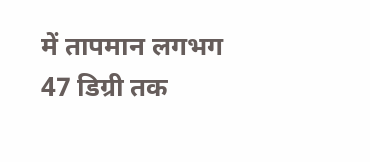में तापमान लगभग 47 डिग्री तक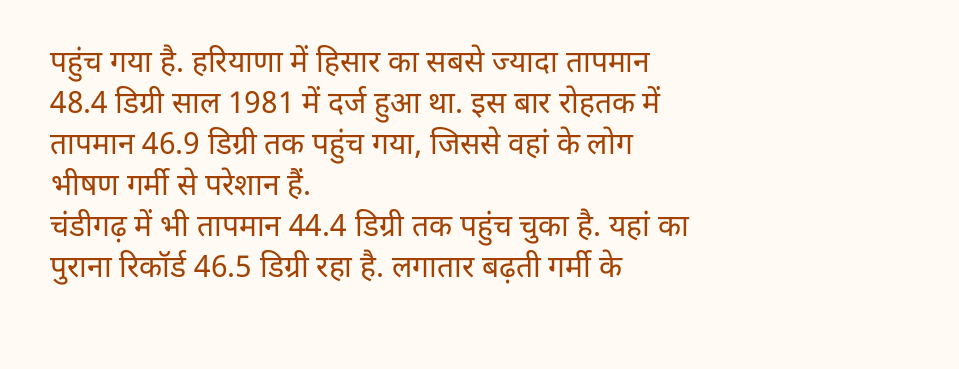पहुंच गया है. हरियाणा में हिसार का सबसे ज्यादा तापमान 48.4 डिग्री साल 1981 में दर्ज हुआ था. इस बार रोहतक में तापमान 46.9 डिग्री तक पहुंच गया, जिससे वहां के लोग भीषण गर्मी से परेशान हैं.
चंडीगढ़ में भी तापमान 44.4 डिग्री तक पहुंच चुका है. यहां का पुराना रिकॉर्ड 46.5 डिग्री रहा है. लगातार बढ़ती गर्मी के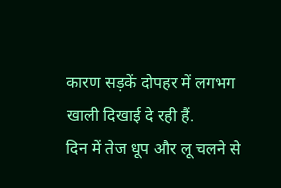कारण सड़कें दोपहर में लगभग खाली दिखाई दे रही हैं.
दिन में तेज धूप और लू चलने से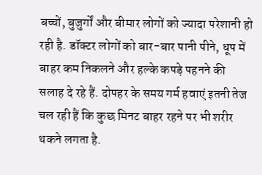बच्चों, बुजुर्गों और बीमार लोगों को ज्यादा परेशानी हो रही है. डॉक्टर लोगों को बार-बार पानी पीने, धूप में बाहर कम निकलने और हल्के कपड़े पहनने की सलाह दे रहे हैं. दोपहर के समय गर्म हवाएं इतनी तेज चल रही हैं कि कुछ मिनट बाहर रहने पर भी शरीर थकने लगता है.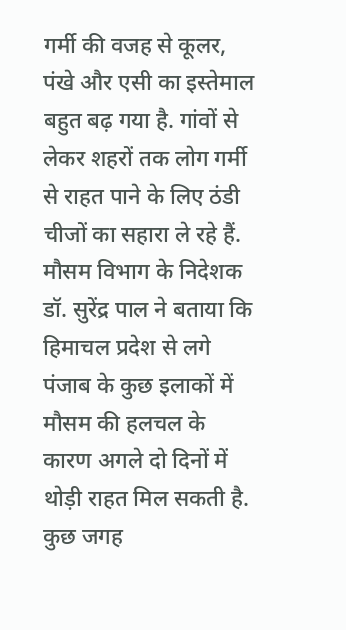गर्मी की वजह से कूलर, पंखे और एसी का इस्तेमाल बहुत बढ़ गया है. गांवों से लेकर शहरों तक लोग गर्मी से राहत पाने के लिए ठंडी चीजों का सहारा ले रहे हैं.
मौसम विभाग के निदेशक डॉ. सुरेंद्र पाल ने बताया कि हिमाचल प्रदेश से लगे पंजाब के कुछ इलाकों में मौसम की हलचल के कारण अगले दो दिनों में थोड़ी राहत मिल सकती है. कुछ जगह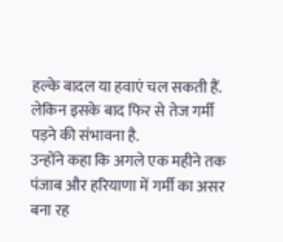हल्के बादल या हवाएं चल सकती हैं. लेकिन इसके बाद फिर से तेज गर्मी पड़ने की संभावना है.
उन्होंने कहा कि अगले एक महीने तक पंजाब और हरियाणा में गर्मी का असर बना रह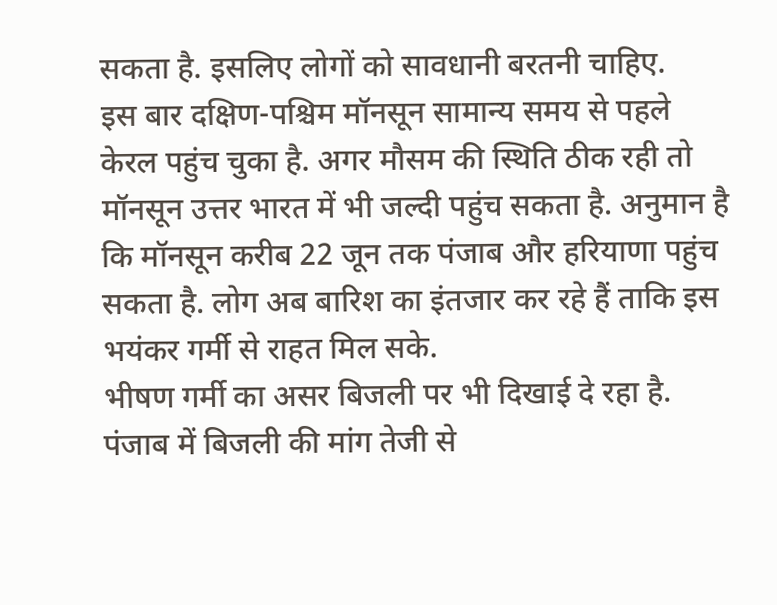सकता है. इसलिए लोगों को सावधानी बरतनी चाहिए.
इस बार दक्षिण-पश्चिम मॉनसून सामान्य समय से पहले केरल पहुंच चुका है. अगर मौसम की स्थिति ठीक रही तो मॉनसून उत्तर भारत में भी जल्दी पहुंच सकता है. अनुमान है कि मॉनसून करीब 22 जून तक पंजाब और हरियाणा पहुंच सकता है. लोग अब बारिश का इंतजार कर रहे हैं ताकि इस भयंकर गर्मी से राहत मिल सके.
भीषण गर्मी का असर बिजली पर भी दिखाई दे रहा है. पंजाब में बिजली की मांग तेजी से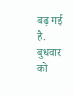बढ़ गई है. बुधवार को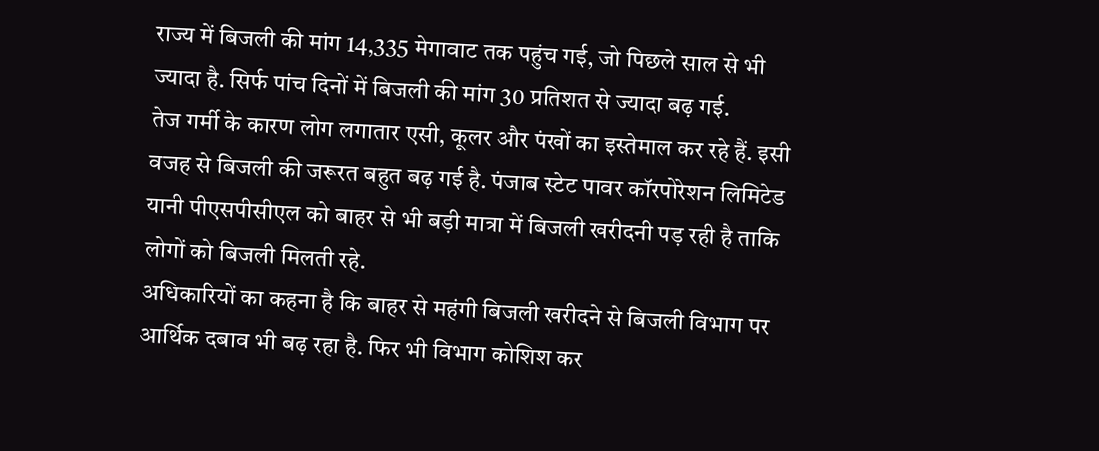राज्य में बिजली की मांग 14,335 मेगावाट तक पहुंच गई, जो पिछले साल से भी ज्यादा है. सिर्फ पांच दिनों में बिजली की मांग 30 प्रतिशत से ज्यादा बढ़ गई.
तेज गर्मी के कारण लोग लगातार एसी, कूलर और पंखों का इस्तेमाल कर रहे हैं. इसी वजह से बिजली की जरूरत बहुत बढ़ गई है. पंजाब स्टेट पावर कॉरपोरेशन लिमिटेड यानी पीएसपीसीएल को बाहर से भी बड़ी मात्रा में बिजली खरीदनी पड़ रही है ताकि लोगों को बिजली मिलती रहे.
अधिकारियों का कहना है कि बाहर से महंगी बिजली खरीदने से बिजली विभाग पर आर्थिक दबाव भी बढ़ रहा है. फिर भी विभाग कोशिश कर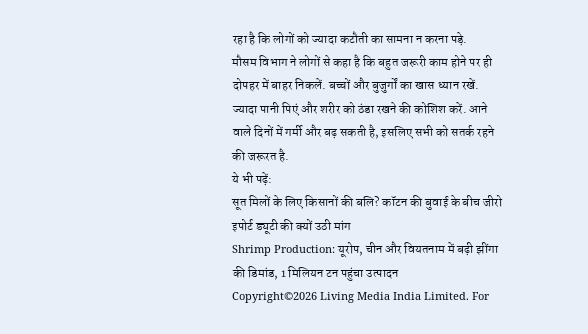रहा है कि लोगों को ज्यादा कटौती का सामना न करना पड़े.
मौसम विभाग ने लोगों से कहा है कि बहुत जरूरी काम होने पर ही दोपहर में बाहर निकलें. बच्चों और बुजुर्गों का खास ध्यान रखें. ज्यादा पानी पिएं और शरीर को ठंडा रखने की कोशिश करें. आने वाले दिनों में गर्मी और बढ़ सकती है, इसलिए सभी को सतर्क रहने की जरूरत है.
ये भी पढ़ें:
सूत मिलों के लिए किसानों की बलि? कॉटन की बुवाई के बीच जीरो इपोर्ट ड्यूटी की क्यों उठी मांग
Shrimp Production: यूरोप, चीन और वियतनाम में बढ़ी झींगा की डिमांड, 1 मिलियन टन पहुंचा उत्पादन
Copyright©2026 Living Media India Limited. For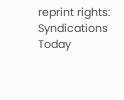reprint rights: Syndications Today